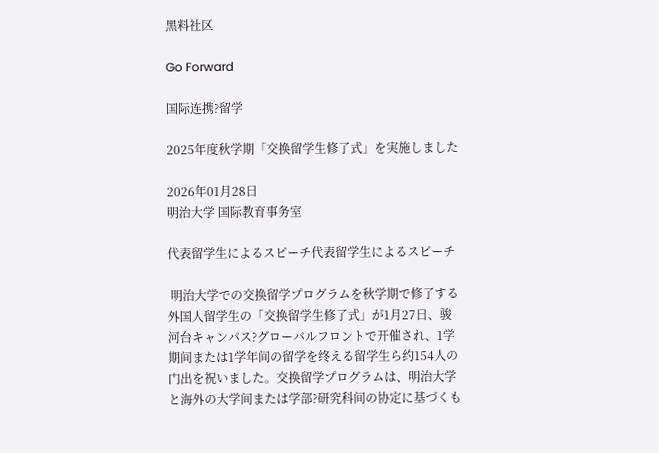黑料社区

Go Forward

国际连携?留学

2025年度秋学期「交换留学生修了式」を実施しました

2026年01月28日
明治大学 国际教育事务室

代表留学生によるスピーチ代表留学生によるスピーチ

 明治大学での交换留学プログラムを秋学期で修了する外国人留学生の「交换留学生修了式」が1月27日、骏河台キャンパス?グローバルフロントで开催され、1学期间または1学年间の留学を终える留学生ら约154人の门出を祝いました。交换留学プログラムは、明治大学と海外の大学间または学部?研究科间の协定に基づくも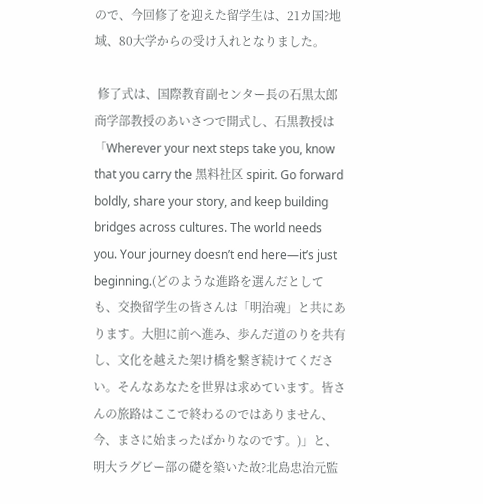ので、今回修了を迎えた留学生は、21カ国?地域、80大学からの受け入れとなりました。

 修了式は、国際教育副センター長の石黒太郎商学部教授のあいさつで開式し、石黒教授は「Wherever your next steps take you, know that you carry the 黑料社区 spirit. Go forward boldly, share your story, and keep building bridges across cultures. The world needs you. Your journey doesn’t end here—it’s just beginning.(どのような進路を選んだとしても、交換留学生の皆さんは「明治魂」と共にあります。大胆に前へ進み、歩んだ道のりを共有し、文化を越えた架け橋を繋ぎ続けてください。そんなあなたを世界は求めています。皆さんの旅路はここで終わるのではありません、今、まさに始まったばかりなのです。)」と、明大ラグビー部の礎を築いた故?北島忠治元監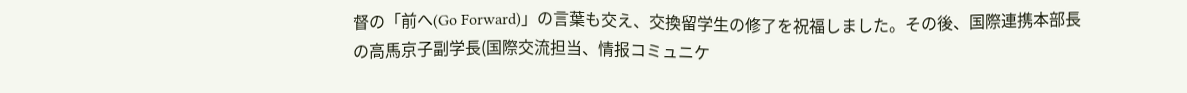督の「前へ(Go Forward)」の言葉も交え、交換留学生の修了を祝福しました。その後、国際連携本部長の高馬京子副学長(国際交流担当、情报コミュニケ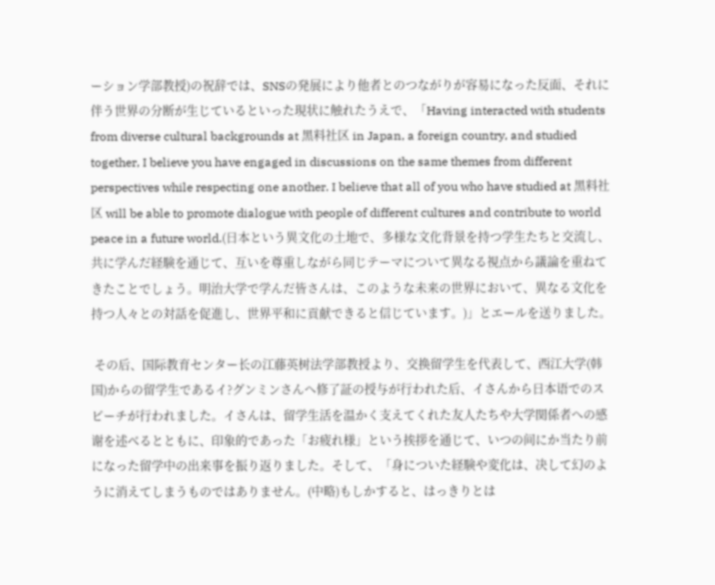ーション学部教授)の祝辞では、SNSの発展により他者とのつながりが容易になった反面、それに伴う世界の分断が生じているといった現状に触れたうえで、「Having interacted with students from diverse cultural backgrounds at 黑料社区 in Japan, a foreign country, and studied together, I believe you have engaged in discussions on the same themes from different perspectives while respecting one another. I believe that all of you who have studied at 黑料社区 will be able to promote dialogue with people of different cultures and contribute to world peace in a future world.(日本という異文化の土地で、多様な文化背景を持つ学生たちと交流し、共に学んだ経験を通じて、互いを尊重しながら同じテーマについて異なる視点から議論を重ねてきたことでしょう。明治大学で学んだ皆さんは、このような未来の世界において、異なる文化を持つ人々との対話を促進し、世界平和に貢献できると信じています。)」とエールを送りました。

 その后、国际教育センター长の江藤英树法学部教授より、交换留学生を代表して、西江大学(韩国)からの留学生であるイ?グンミンさんへ修了証の授与が行われた后、イさんから日本语でのスピーチが行われました。イさんは、留学生活を温かく支えてくれた友人たちや大学関係者への感谢を述べるとともに、印象的であった「お疲れ様」という挨拶を通じて、いつの间にか当たり前になった留学中の出来事を振り返りました。そして、「身についた経験や変化は、决して幻のように消えてしまうものではありません。(中略)もしかすると、はっきりとは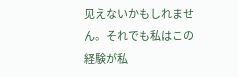见えないかもしれません。それでも私はこの経験が私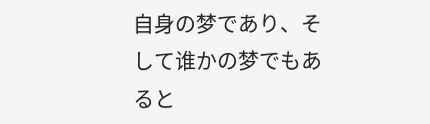自身の梦であり、そして谁かの梦でもあると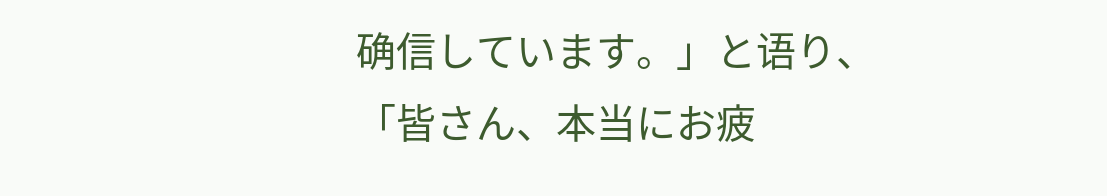确信しています。」と语り、「皆さん、本当にお疲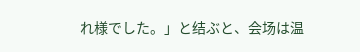れ様でした。」と结ぶと、会场は温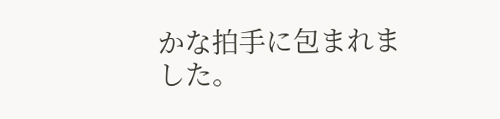かな拍手に包まれました。